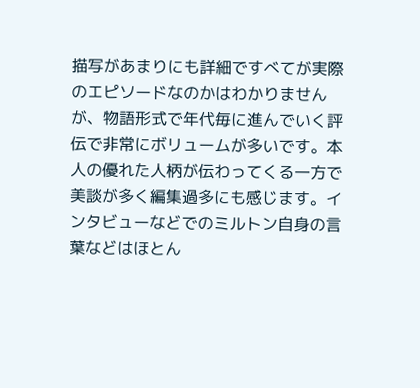描写があまりにも詳細ですべてが実際のエピソードなのかはわかりませんが、物語形式で年代毎に進んでいく評伝で非常にボリュームが多いです。本人の優れた人柄が伝わってくる一方で美談が多く編集過多にも感じます。インタビューなどでのミルトン自身の言葉などはほとん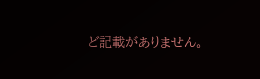ど記載がありません。